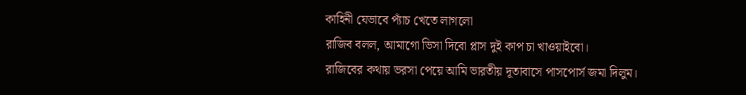কাহিনী যেভাবে প্যাঁচ খেতে লাগলো
রাজিব বলল, আমাগো ভিসা দিবো প্লাস দুই কাপ চা খাওয়াইবো।
রাজিবের কথায় ভরসা পেয়ে আমি ভারতীয় দূতাবাসে পাসপোর্স জমা দিলুম।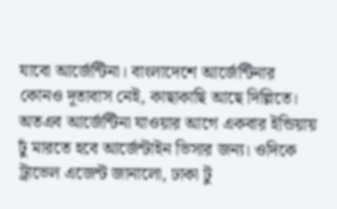যাবো আর্জেন্টিনা। বাংলাদেশে আর্জেন্টিনার কোনও দূতাবাস নেই, কাছাকাছি আছে দিল্লিতে। অতএব আর্জেন্টিনা যাওয়ার আগে একবার ইন্ডিয়ায় ঢুঁ মারতে হবে আর্জেন্টাইন ভিসার জন্য। ওদিকে ট্রাভেল এজেন্ট জানালো, ঢাকা টু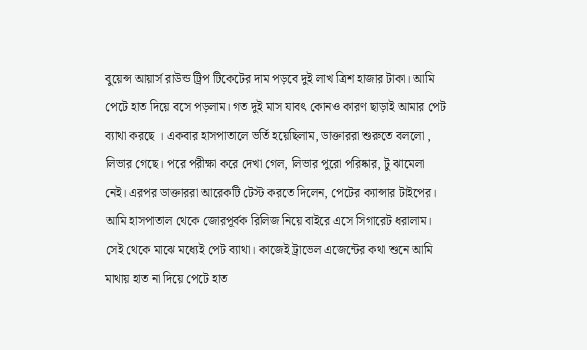বুয়েন্স আয়ার্স রাউন্ড ট্রিপ টিকেটের দাম পড়বে দুই লাখ ত্রিশ হাজার টাকা। আমি পেটে হাত দিয়ে বসে পড়লাম। গত দুই মাস যাবৎ কোনও কারণ ছাড়াই আমার পেট ব্যাথা করছে । একবার হাসপাতালে ভর্তি হয়েছিলাম, ডাক্তাররা শুরুতে বললো , লিভার গেছে। পরে পরীক্ষা করে দেখা গেল, লিভার পুরো পরিষ্কার, টু ঝামেলা নেই। এরপর ডাক্তাররা আরেকটি টেস্ট করতে দিলেন, পেটের ক্যান্সার টাইপের। আমি হাসপাতাল থেকে জোরপূর্বক রিলিজ নিয়ে বাইরে এসে সিগারেট ধরালাম। সেই থেকে মাঝে মধ্যেই পেট ব্যাথা। কাজেই ট্রাভেল এজেন্টের কথা শুনে আমি মাথায় হাত না দিয়ে পেটে হাত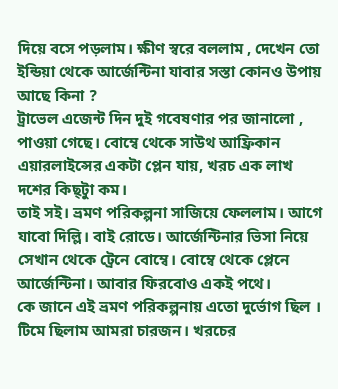দিয়ে বসে পড়লাম। ক্ষীণ স্বরে বললাম , দেখেন তো ইন্ডিয়া থেকে আর্জেন্টিনা যাবার সস্তা কোনও উপায় আছে কিনা ?
ট্রাভেল এজেন্ট দিন দুই গবেষণার পর জানালো , পাওয়া গেছে। বোম্বে থেকে সাউথ আফ্রিকান এয়ারলাইন্সের একটা প্লেন যায়, খরচ এক লাখ দশের কিছ্টুা কম।
তাই সই। ভ্রমণ পরিকল্পনা সাজিয়ে ফেললাম। আগে যাবো দিল্লি। বাই রোডে। আর্জেন্টিনার ভিসা নিয়ে সেখান থেকে ট্রেনে বোম্বে। বোম্বে থেকে প্লেনে আর্জেন্টিনা। আবার ফিরবোও একই পথে।
কে জানে এই ভ্রমণ পরিকল্পনায় এতো দুর্ভোগ ছিল । টিমে ছিলাম আমরা চারজন। খরচের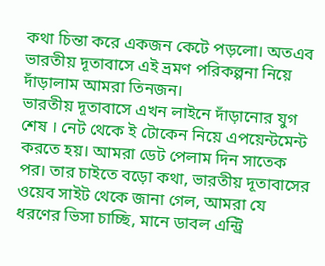কথা চিন্তা করে একজন কেটে পড়লো। অতএব ভারতীয় দূতাবাসে এই ভ্রমণ পরিকল্পনা নিয়ে দাঁড়ালাম আমরা তিনজন।
ভারতীয় দূতাবাসে এখন লাইনে দাঁড়ানোর যুগ শেষ । নেট থেকে ই টোকেন নিয়ে এপয়েন্টমেন্ট করতে হয়। আমরা ডেট পেলাম দিন সাতেক পর। তার চাইতে বড়ো কথা, ভারতীয় দূতাবাসের ওয়েব সাইট থেকে জানা গেল, আমরা যে ধরণের ভিসা চাচ্ছি, মানে ডাবল এন্ট্রি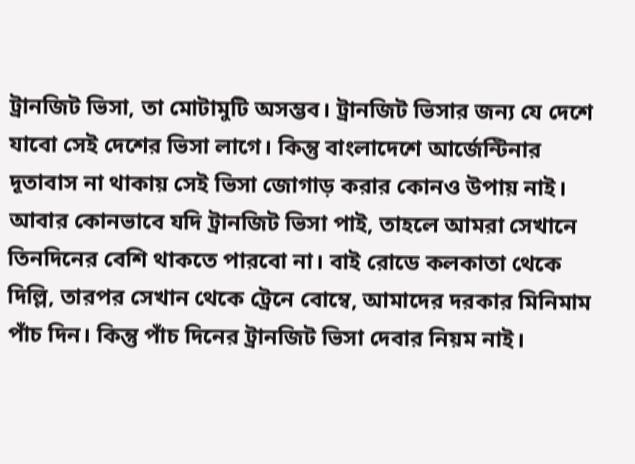ট্রানজিট ভিসা, তা মোটামুটি অসম্ভব। ট্রানজিট ভিসার জন্য যে দেশে যাবো সেই দেশের ভিসা লাগে। কিন্তু বাংলাদেশে আর্জেন্টিনার দূতাবাস না থাকায় সেই ভিসা জোগাড় করার কোনও উপায় নাই। আবার কোনভাবে যদি ট্রানজিট ভিসা পাই, তাহলে আমরা সেখানে তিনদিনের বেশি থাকতে পারবো না। বাই রোডে কলকাতা থেকে দিল্লি, তারপর সেখান থেকে ট্রেনে বোম্বে, আমাদের দরকার মিনিমাম পাঁচ দিন। কিন্তু পাঁচ দিনের ট্রানজিট ভিসা দেবার নিয়ম নাই।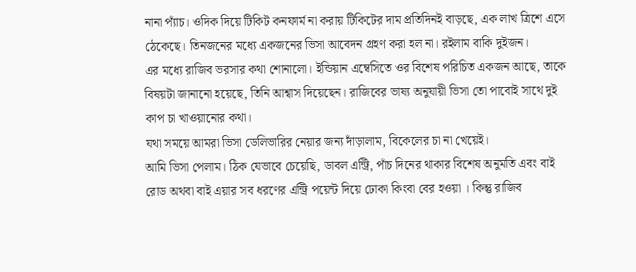নানা প্যাঁচ। ওদিক দিয়ে টিকিট কনফার্ম না করায় টিকিটের দাম প্রতিদিনই বাড়ছে, এক লাখ ত্রিশে এসে ঠেকেছে। তিনজনের মধ্যে একজনের ভিসা আবেদন গ্রহণ করা হল না। রইলাম বাকি দুইজন।
এর মধ্যে রাজিব ভরসার কথা শোনালো। ইন্ডিয়ান এম্বেসিতে ওর বিশেষ পরিচিত একজন আছে, তাকে বিষয়টা জানানো হয়েছে, তিনি আশ্বাস দিয়েছেন। রাজিবের ভাষ্য অনুযায়ী ভিসা তো পাবোই সাথে দুই কাপ চা খাওয়ানোর কথা।
যথা সময়ে আমরা ভিসা ডেলিভারির নেয়ার জন্য দাঁড়ালাম, বিকেলের চা না খেয়েই।
আমি ভিসা পেলাম। ঠিক যেভাবে চেয়েছি, ডাবল এন্ট্রি, পাঁচ দিনের থাকার বিশেষ অনুমতি এবং বাই রোড অথবা বাই এয়ার সব ধরণের এন্ট্রি পয়েন্ট দিয়ে ঢোকা কিংবা বের হওয়া । কিন্তু রাজিব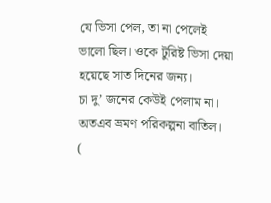যে ভিসা পেল, তা না পেলেই ভালো ছিল। ওকে টুরিষ্ট ভিসা দেয়া হয়েছে সাত দিনের জন্য।
চা দু’ জনের কেউই পেলাম না।
অতএব ভ্রমণ পরিকল্পনা বাতিল।
(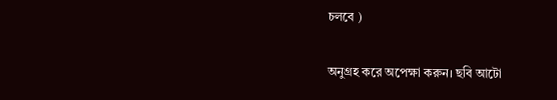চলবে )

অনুগ্রহ করে অপেক্ষা করুন। ছবি আটো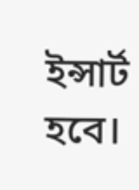ইন্সার্ট হবে।